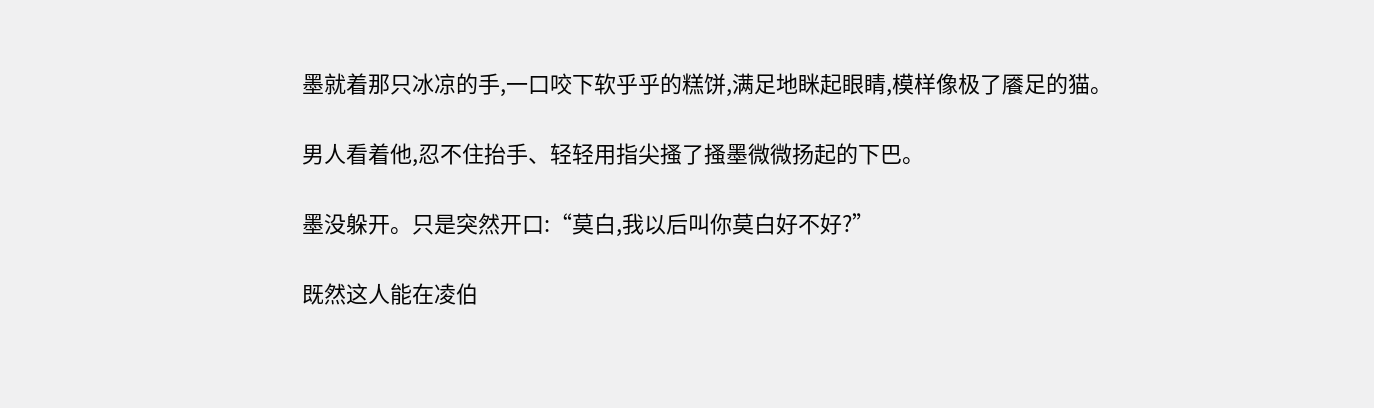墨就着那只冰凉的手,一口咬下软乎乎的糕饼,满足地眯起眼睛,模样像极了餍足的猫。

男人看着他,忍不住抬手、轻轻用指尖搔了搔墨微微扬起的下巴。

墨没躲开。只是突然开口:“莫白,我以后叫你莫白好不好?”

既然这人能在凌伯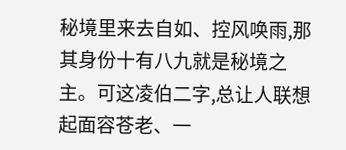秘境里来去自如、控风唤雨,那其身份十有八九就是秘境之主。可这凌伯二字,总让人联想起面容苍老、一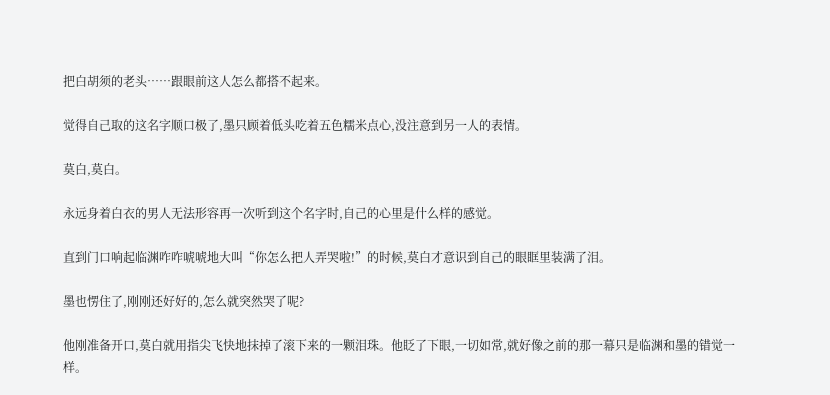把白胡须的老头……跟眼前这人怎么都搭不起来。

觉得自己取的这名字顺口极了,墨只顾着低头吃着五色糯米点心,没注意到另一人的表情。

莫白,莫白。

永远身着白衣的男人无法形容再一次听到这个名字时,自己的心里是什么样的感觉。

直到门口响起临渊咋咋唬唬地大叫“你怎么把人弄哭啦!”的时候,莫白才意识到自己的眼眶里装满了泪。

墨也愣住了,刚刚还好好的,怎么就突然哭了呢?

他刚准备开口,莫白就用指尖飞快地抹掉了滚下来的一颗泪珠。他眨了下眼,一切如常,就好像之前的那一幕只是临渊和墨的错觉一样。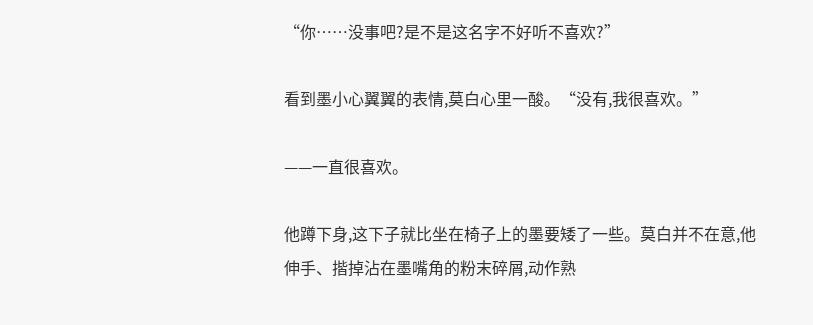“你……没事吧?是不是这名字不好听不喜欢?”

看到墨小心翼翼的表情,莫白心里一酸。“没有,我很喜欢。”

——一直很喜欢。

他蹲下身,这下子就比坐在椅子上的墨要矮了一些。莫白并不在意,他伸手、揩掉沾在墨嘴角的粉末碎屑,动作熟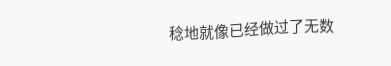稔地就像已经做过了无数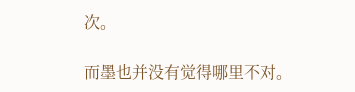次。

而墨也并没有觉得哪里不对。